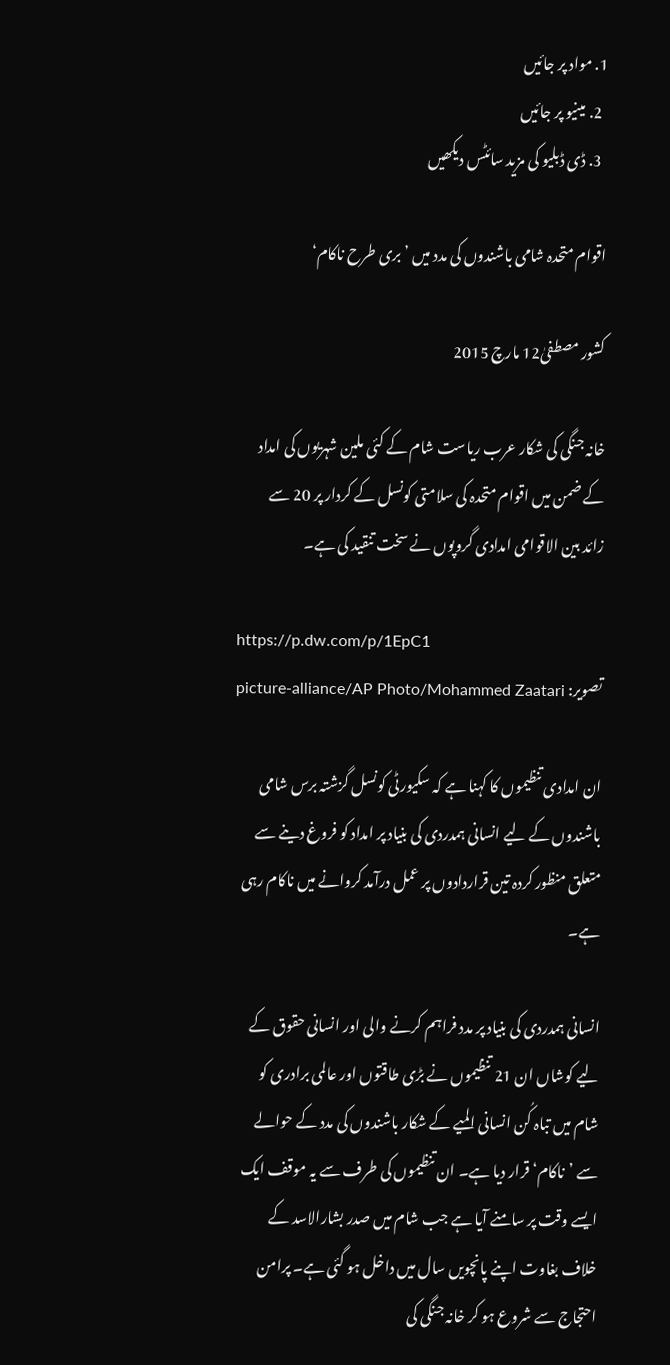1. مواد پر جائیں
  2. مینیو پر جائیں
  3. ڈی ڈبلیو کی مزید سائٹس دیکھیں

اقوام متحدہ شامی باشندوں کی مدد میں ’بری طرح ناکام‘

کشور مصطفیٰ12 مارچ 2015

خانہ جنگی کی شکار عرب ریاست شام کے کئی ملین شہریوں کی امداد کے ضمن میں اقوام متحدہ کی سلامتی کونسل کے کردار پر 20 سے زائد بین الاقوامی امدادی گروپوں نے سخت تنقید کی ہے۔

https://p.dw.com/p/1EpC1
تصویر: picture-alliance/AP Photo/Mohammed Zaatari

ان امدادی تنظیموں کا کہنا ہے کہ سکیورٹی کونسل گزشتہ برس شامی باشندوں کے لیے انسانی ہمدردی کی بنیاد پر امداد کو فروغ دینے سے متعلق منظور کردہ تین قراردادوں پر عمل درآمد کروانے میں ناکام رہی ہے۔

انسانی ہمدردی کی بنیاد پر مدد فراہم کرنے والی اور انسانی حقوق کے لیے کوشاں ان 21 تنظیموں نے بڑی طاقتوں اور عالمی برادری کو شام میں تباہ کُن انسانی المیے کے شکار باشندوں کی مدد کے حوالے سے ’ناکام‘ قرار دیا ہے۔ ان تنظیموں کی طرف سے یہ موقف ایک ایسے وقت پر سامنے آیا ہے جب شام میں صدر بشارالاسد کے خلاف بغاوت اپنے پانچویں سال میں داخل ہو گئی ہے۔ پرامن احتجاج سے شروع ہو کر خانہ جنگی کی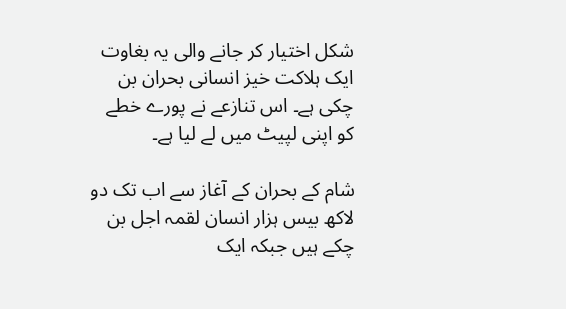شکل اختیار کر جانے والی یہ بغاوت ایک ہلاکت خیز انسانی بحران بن چکی ہے۔ اس تنازعے نے پورے خطے کو اپنی لپیٹ میں لے لیا ہے۔

شام کے بحران کے آغاز سے اب تک دو لاکھ بیس ہزار انسان لقمہ اجل بن چکے ہیں جبکہ ایک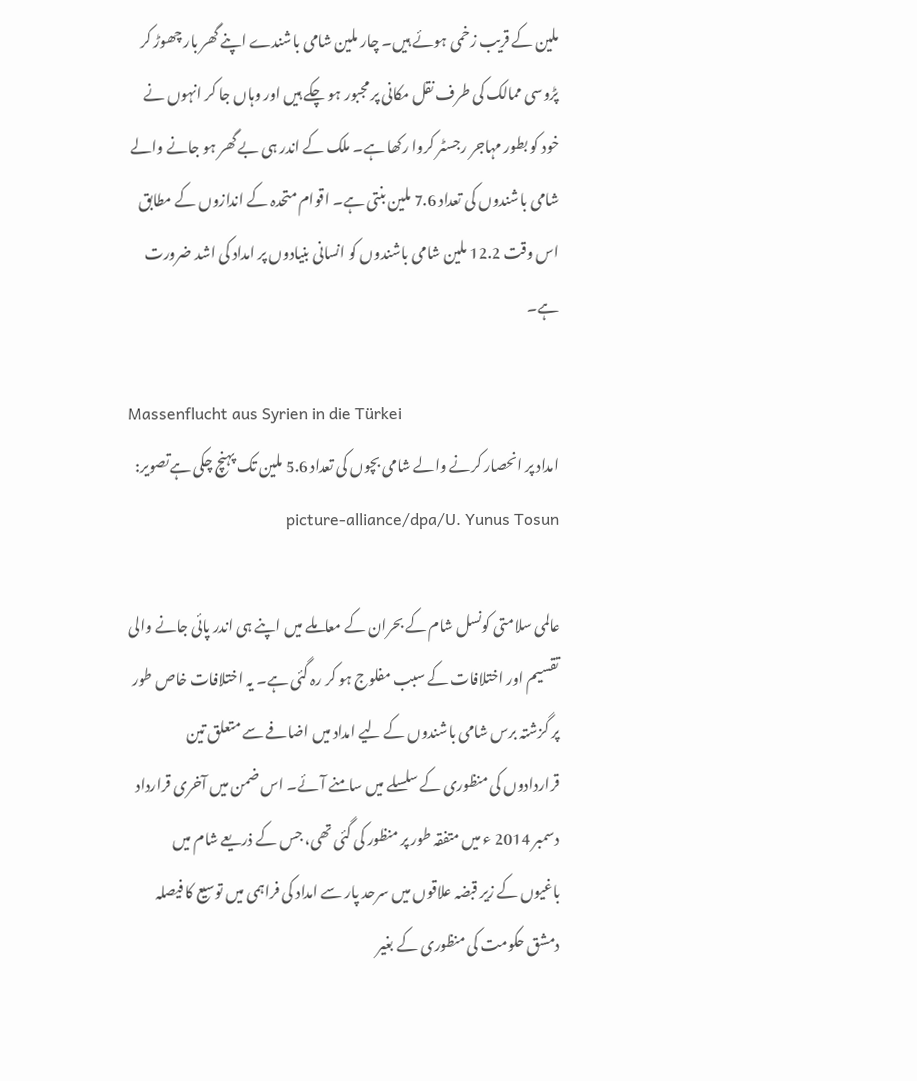ملین کے قریب زخمی ہوئے ہیں۔ چار ملین شامی باشندے اپنے گھر بار چھوڑ کر پڑوسی ممالک کی طرف نقل مکانی پر مجبور ہو چکے ہیں اور وہاں جا کر انہوں نے خود کو بطور مہاجر رجسٹر کروا رکھا ہے۔ ملک کے اندر ہی بے گھر ہو جانے والے شامی باشندوں کی تعداد 7.6 ملین بنتی ہے۔ اقوام متحدہ کے اندازوں کے مطابق اس وقت 12.2 ملین شامی باشندوں کو انسانی بنیادوں پر امداد کی اشد ضرورت ہے۔

Massenflucht aus Syrien in die Türkei
امداد پر انحصار کرنے والے شامی بچوں کی تعداد 5.6 ملین تک پہنچ چکی ہےتصویر: picture-alliance/dpa/U. Yunus Tosun

عالمی سلامتی کونسل شام کے بحران کے معاملے میں اپنے ہی اندر پائی جانے والی تقسیم اور اختلافات کے سبب مفلوج ہو کر رہ گئی ہے۔ یہ اختلافات خاص طور پر گزشتہ برس شامی باشندوں کے لیے امداد میں اضافے سے متعلق تین قراردادوں کی منظوری کے سلسلے میں سامنے آئے۔ اس ضمن میں آخری قرارداد دسمبر 2014 ء میں متفقہ طور پر منظور کی گئی تھی، جس کے ذریعے شام میں باغیوں کے زیر قبضہ علاقوں میں سرحد پار سے امداد کی فراہمی میں توسیع کا فیصلہ دمشق حکومت کی منظوری کے بغیر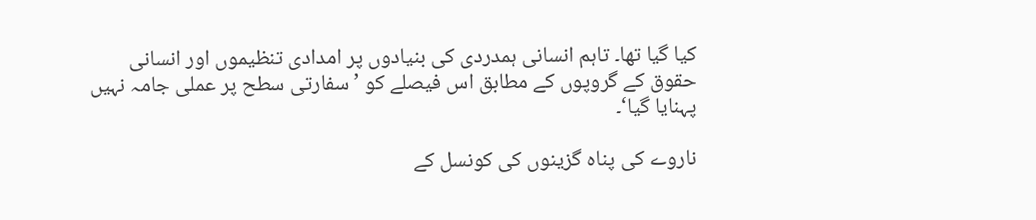کیا گیا تھا۔ تاہم انسانی ہمدردی کی بنیادوں پر امدادی تنظیموں اور انسانی حقوق کے گروپوں کے مطابق اس فیصلے کو ’سفارتی سطح پر عملی جامہ نہیں پہنایا گیا‘۔

ناروے کی پناہ گزینوں کی کونسل کے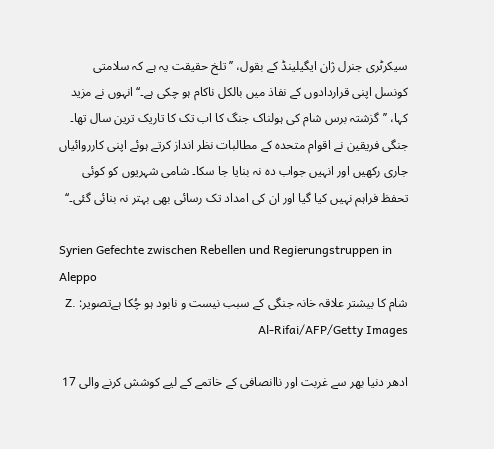سیکرٹری جنرل ژان ایگیلینڈ کے بقول، ’’تلخ حقیقت یہ ہے کہ سلامتی کونسل اپنی قراردادوں کے نفاذ میں بالکل ناکام ہو چکی ہے۔‘‘ انہوں نے مزید کہا، ’’گزشتہ برس شام کی ہولناک جنگ کا اب تک کا تاریک ترین سال تھا۔ جنگی فریقین نے اقوام متحدہ کے مطالبات نظر انداز کرتے ہوئے اپنی کارروائیاں جاری رکھیں اور انہیں جواب دہ نہ بنایا جا سکا۔ شامی شہریوں کو کوئی تحفظ فراہم نہیں کیا گیا اور ان کی امداد تک رسائی بھی بہتر نہ بنائی گئی۔‘‘

Syrien Gefechte zwischen Rebellen und Regierungstruppen in Aleppo
شام کا بیشتر علاقہ خانہ جنگی کے سبب نیست و نابود ہو چُکا ہےتصویر: Z. Al-Rifai/AFP/Getty Images

ادھر دنیا بھر سے غربت اور ناانصافی کے خاتمے کے لیے کوشش کرنے والی 17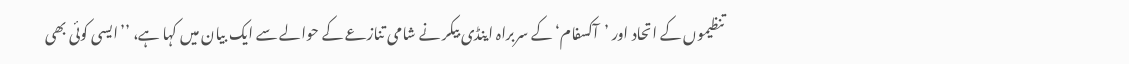تنظیموں کے اتحاد اور ’آکسفام‘ کے سربراہ اینڈی بیکر نے شامی تنازعے کے حوالے سے ایک بیان میں کہا ہے، ’’ایسی کوئی بھی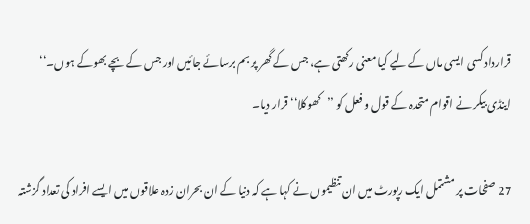قرارداد کسی ایسی ماں کے لیے کیا معنی رکھتی ہے، جس کے گھر پر بم برسائے جائیں اور جس کے بچے بھوکے ہوں۔‘‘ اینڈی بیکر نے اقوام متحدہ کے قول و فعل کو ’’کھوکلا‘‘ قرار دیا۔

27 صفحات پر مشتمل ایک رپورٹ میں ان تنظیموں نے کہا ہے کہ دنیا کے ان بحران زدہ علاقوں میں ایسے افراد کی تعداد گزشتہ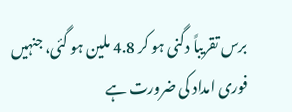برس تقریباً دگنی ہو کر 4.8 ملین ہو گئی، جنہیں فوری امداد کی ضرورت ہے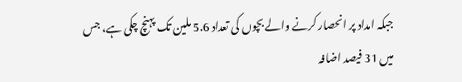جبکہ امداد پر انحصار کرنے والے بچوں کی تعداد 5.6 ملین تک پہنچ چکی ہے، جس میں 31 فیصد اضافہ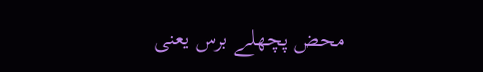محض پچھلے برس یعنی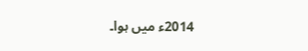2014ء میں ہوا۔